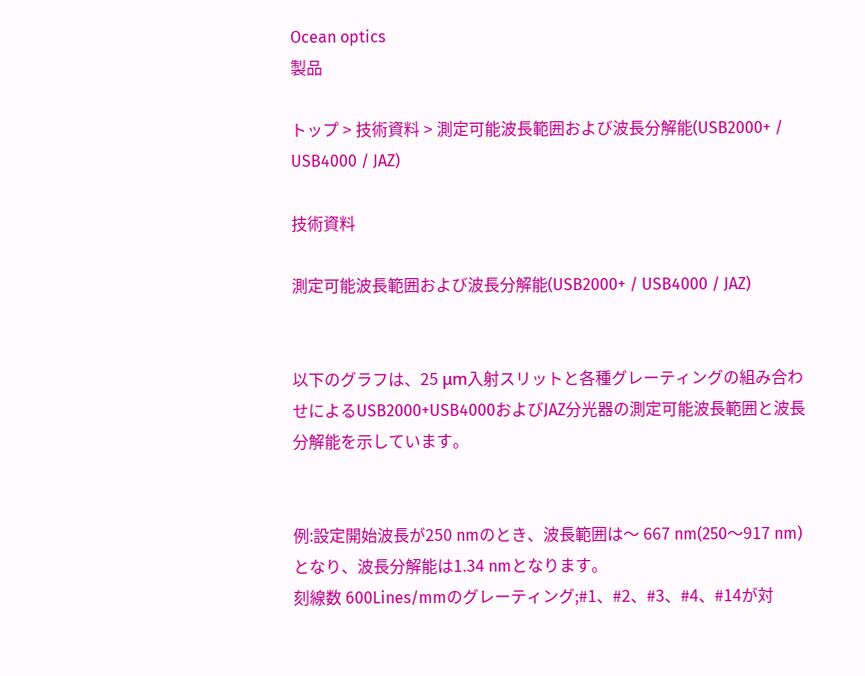Ocean optics
製品

トップ > 技術資料 > 測定可能波長範囲および波長分解能(USB2000+ / USB4000 / JAZ)

技術資料

測定可能波長範囲および波長分解能(USB2000+ / USB4000 / JAZ)


以下のグラフは、25 μm入射スリットと各種グレーティングの組み合わせによるUSB2000+USB4000およびJAZ分光器の測定可能波長範囲と波長分解能を示しています。


例:設定開始波長が250 nmのとき、波長範囲は〜 667 nm(250〜917 nm)となり、波長分解能は1.34 nmとなります。
刻線数 600Lines/mmのグレーティング;#1、#2、#3、#4、#14が対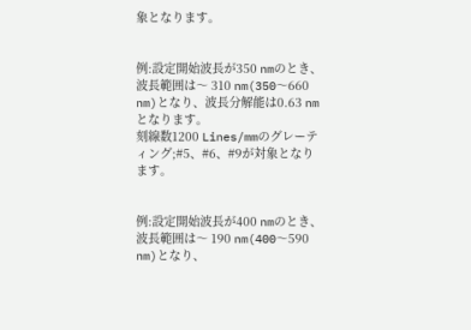象となります。


例:設定開始波長が350 nmのとき、波長範囲は〜 310 nm(350〜660 nm)となり、波長分解能は0.63 nmとなります。
刻線数1200 Lines/mmのグレーティング;#5、#6、#9が対象となります。


例:設定開始波長が400 nmのとき、波長範囲は〜 190 nm(400〜590 nm)となり、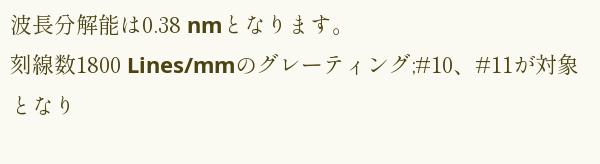波長分解能は0.38 nmとなります。
刻線数1800 Lines/mmのグレーティング;#10、#11が対象となり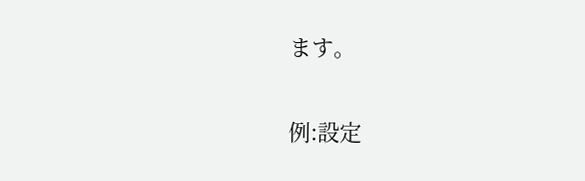ます。


例:設定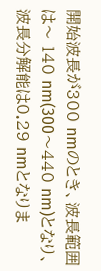開始波長が300 nmのとき、波長範囲は〜 140 nm(300〜440 nm)となり、波長分解能は0.29 nmとなりま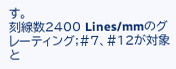す。
刻線数2400 Lines/mmのグレーティング;#7、#12が対象と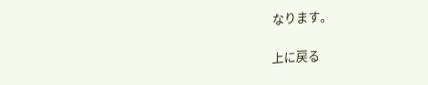なります。

上に戻る